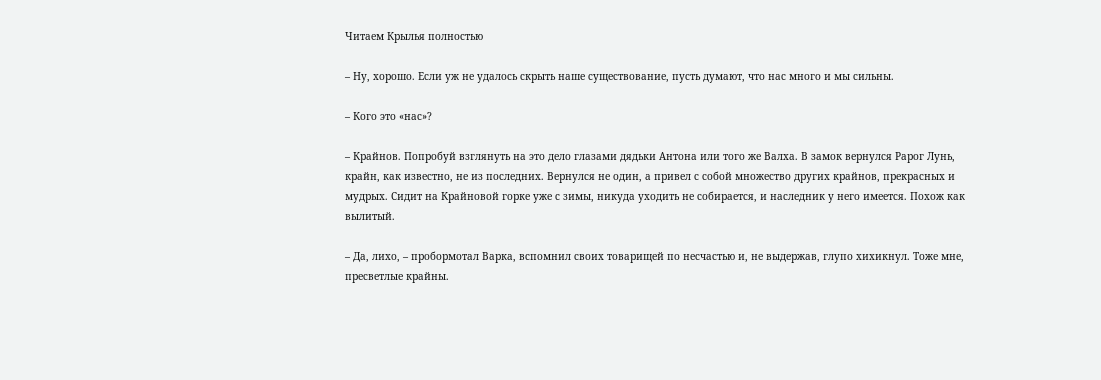Читаем Крылья полностью

– Ну, хорошо. Если уж не удалось скрыть наше существование, пусть думают, что нас много и мы сильны.

– Кого это «нас»?

– Крайнов. Попробуй взглянуть на это дело глазами дядьки Антона или того же Валха. В замок вернулся Рарог Лунь, крайн, как известно, не из последних. Вернулся не один, а привел с собой множество других крайнов, прекрасных и мудрых. Сидит на Крайновой горке уже с зимы, никуда уходить не собирается, и наследник у него имеется. Похож как вылитый.

– Да, лихо, – пробормотал Варка, вспомнил своих товарищей по несчастью и, не выдержав, глупо хихикнул. Тоже мне, пресветлые крайны.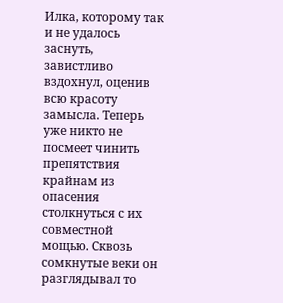Илка, которому так и не удалось заснуть, завистливо вздохнул, оценив всю красоту замысла. Теперь уже никто не посмеет чинить препятствия крайнам из опасения столкнуться с их совместной мощью. Сквозь сомкнутые веки он разглядывал то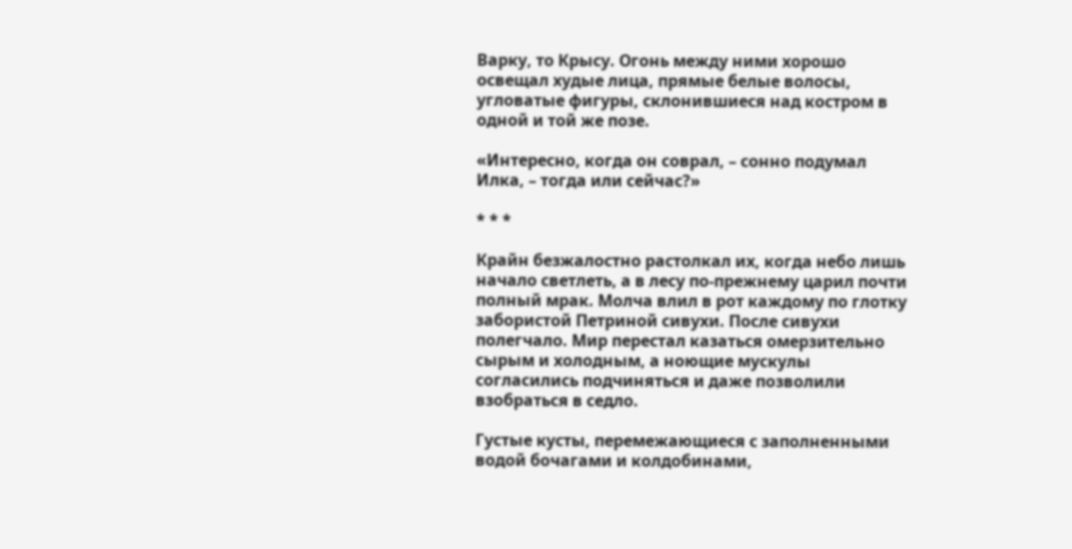Варку, то Крысу. Огонь между ними хорошо освещал худые лица, прямые белые волосы, угловатые фигуры, склонившиеся над костром в одной и той же позе.

«Интересно, когда он соврал, – сонно подумал Илка, – тогда или сейчас?»

* * *

Крайн безжалостно растолкал их, когда небо лишь начало светлеть, а в лесу по-прежнему царил почти полный мрак. Молча влил в рот каждому по глотку забористой Петриной сивухи. После сивухи полегчало. Мир перестал казаться омерзительно сырым и холодным, а ноющие мускулы согласились подчиняться и даже позволили взобраться в седло.

Густые кусты, перемежающиеся с заполненными водой бочагами и колдобинами,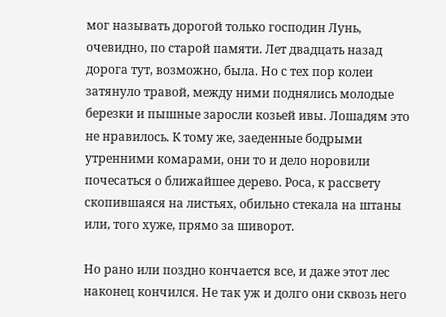мог называть дорогой только господин Лунь, очевидно, по старой памяти. Лет двадцать назад дорога тут, возможно, была. Но с тех пор колеи затянуло травой, между ними поднялись молодые березки и пышные заросли козьей ивы. Лошадям это не нравилось. К тому же, заеденные бодрыми утренними комарами, они то и дело норовили почесаться о ближайшее дерево. Роса, к рассвету скопившаяся на листьях, обильно стекала на штаны или, того хуже, прямо за шиворот.

Но рано или поздно кончается все, и даже этот лес наконец кончился. Не так уж и долго они сквозь него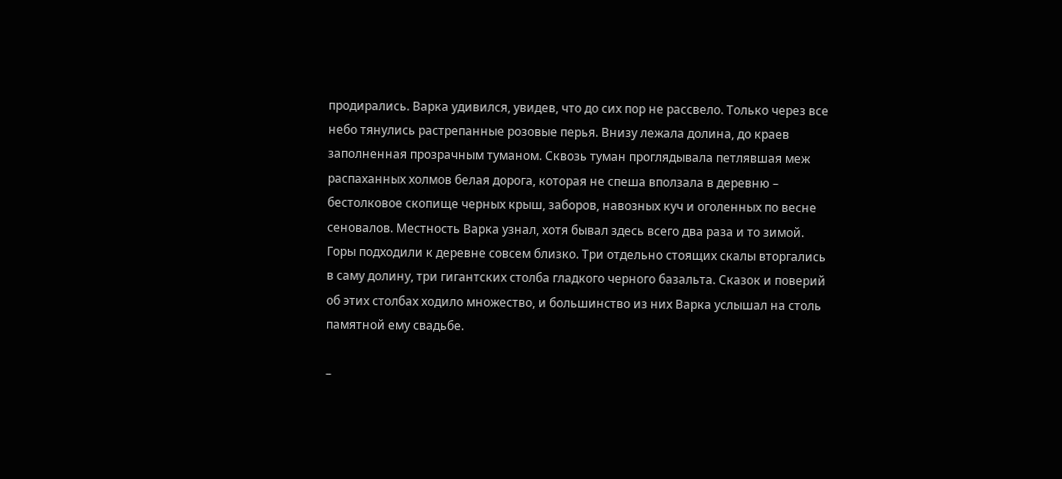продирались. Варка удивился, увидев, что до сих пор не рассвело. Только через все небо тянулись растрепанные розовые перья. Внизу лежала долина, до краев заполненная прозрачным туманом. Сквозь туман проглядывала петлявшая меж распаханных холмов белая дорога, которая не спеша вползала в деревню – бестолковое скопище черных крыш, заборов, навозных куч и оголенных по весне сеновалов. Местность Варка узнал, хотя бывал здесь всего два раза и то зимой. Горы подходили к деревне совсем близко. Три отдельно стоящих скалы вторгались в саму долину, три гигантских столба гладкого черного базальта. Сказок и поверий об этих столбах ходило множество, и большинство из них Варка услышал на столь памятной ему свадьбе.

–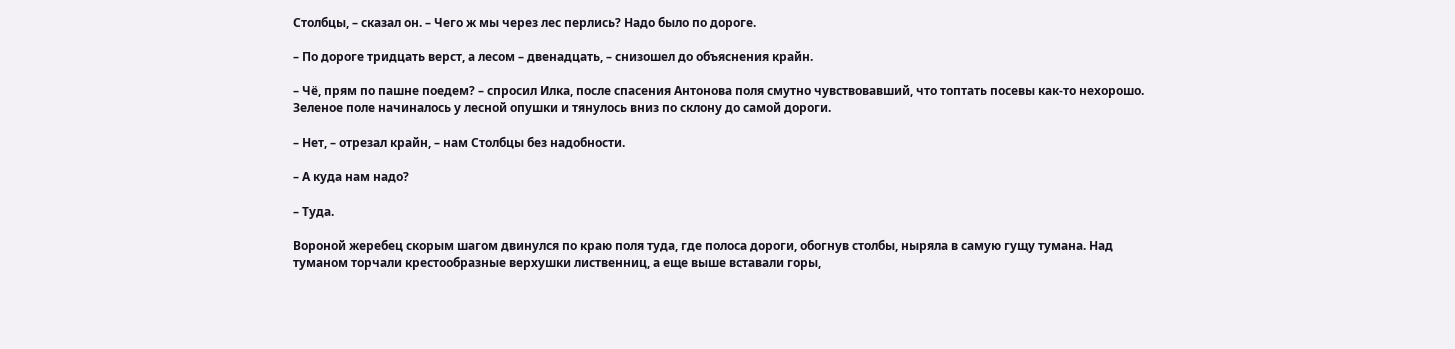Столбцы, – сказал он. – Чего ж мы через лес перлись? Надо было по дороге.

– По дороге тридцать верст, а лесом – двенадцать, – снизошел до объяснения крайн.

– Чё, прям по пашне поедем? – спросил Илка, после спасения Антонова поля смутно чувствовавший, что топтать посевы как-то нехорошо. Зеленое поле начиналось у лесной опушки и тянулось вниз по склону до самой дороги.

– Нет, – отрезал крайн, – нам Столбцы без надобности.

– А куда нам надо?

– Туда.

Вороной жеребец скорым шагом двинулся по краю поля туда, где полоса дороги, обогнув столбы, ныряла в самую гущу тумана. Над туманом торчали крестообразные верхушки лиственниц, а еще выше вставали горы,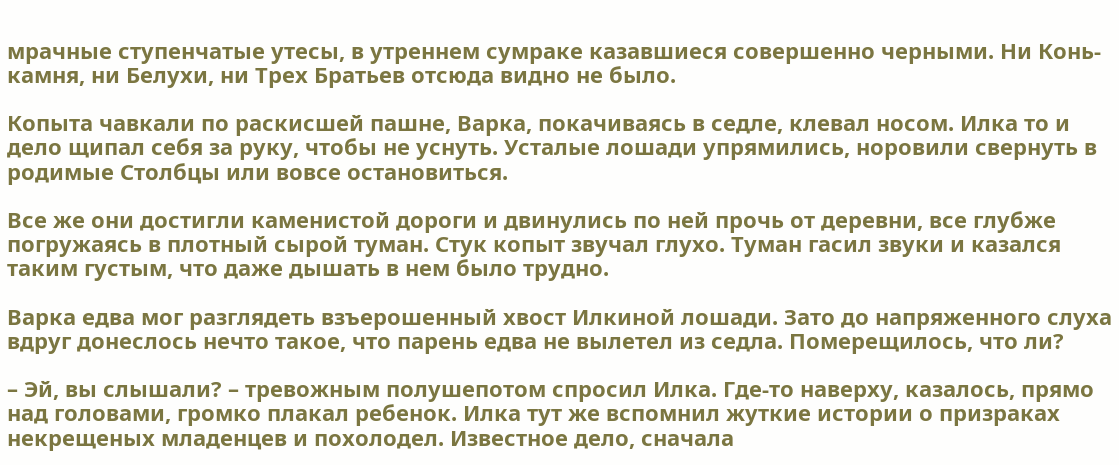мрачные ступенчатые утесы, в утреннем сумраке казавшиеся совершенно черными. Ни Конь-камня, ни Белухи, ни Трех Братьев отсюда видно не было.

Копыта чавкали по раскисшей пашне, Варка, покачиваясь в седле, клевал носом. Илка то и дело щипал себя за руку, чтобы не уснуть. Усталые лошади упрямились, норовили свернуть в родимые Столбцы или вовсе остановиться.

Все же они достигли каменистой дороги и двинулись по ней прочь от деревни, все глубже погружаясь в плотный сырой туман. Стук копыт звучал глухо. Туман гасил звуки и казался таким густым, что даже дышать в нем было трудно.

Варка едва мог разглядеть взъерошенный хвост Илкиной лошади. Зато до напряженного слуха вдруг донеслось нечто такое, что парень едва не вылетел из седла. Померещилось, что ли?

– Эй, вы слышали? – тревожным полушепотом спросил Илка. Где-то наверху, казалось, прямо над головами, громко плакал ребенок. Илка тут же вспомнил жуткие истории о призраках некрещеных младенцев и похолодел. Известное дело, сначала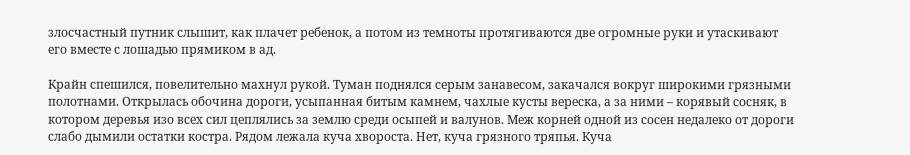злосчастный путник слышит, как плачет ребенок, а потом из темноты протягиваются две огромные руки и утаскивают его вместе с лошадью прямиком в ад.

Крайн спешился, повелительно махнул рукой. Туман поднялся серым занавесом, закачался вокруг широкими грязными полотнами. Открылась обочина дороги, усыпанная битым камнем, чахлые кусты вереска, а за ними – корявый сосняк, в котором деревья изо всех сил цеплялись за землю среди осыпей и валунов. Меж корней одной из сосен недалеко от дороги слабо дымили остатки костра. Рядом лежала куча хвороста. Нет, куча грязного тряпья. Куча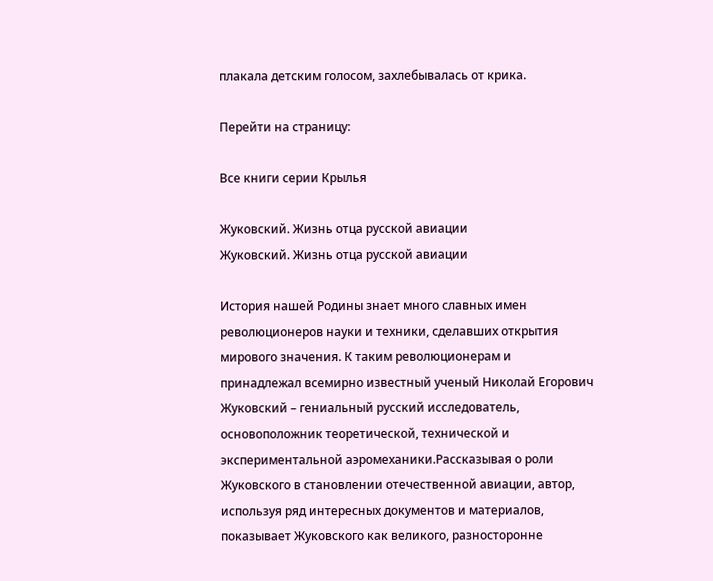плакала детским голосом, захлебывалась от крика.

Перейти на страницу:

Все книги серии Крылья

Жуковский. Жизнь отца русской авиации
Жуковский. Жизнь отца русской авиации

История нашей Родины знает много славных имен революционеров науки и техники, сделавших открытия мирового значения. К таким революционерам и принадлежал всемирно известный ученый Николай Егорович Жуковский – гениальный русский исследователь, основоположник теоретической, технической и экспериментальной аэромеханики.Рассказывая о роли Жуковского в становлении отечественной авиации, автор, используя ряд интересных документов и материалов, показывает Жуковского как великого, разносторонне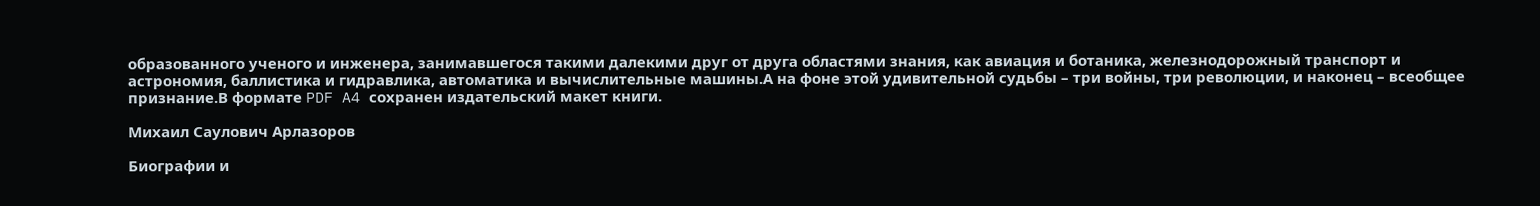образованного ученого и инженера, занимавшегося такими далекими друг от друга областями знания, как авиация и ботаника, железнодорожный транспорт и астрономия, баллистика и гидравлика, автоматика и вычислительные машины.А на фоне этой удивительной судьбы – три войны, три революции, и наконец – всеобщее признание.В формате PDF A4 сохранен издательский макет книги.

Михаил Саулович Арлазоров

Биографии и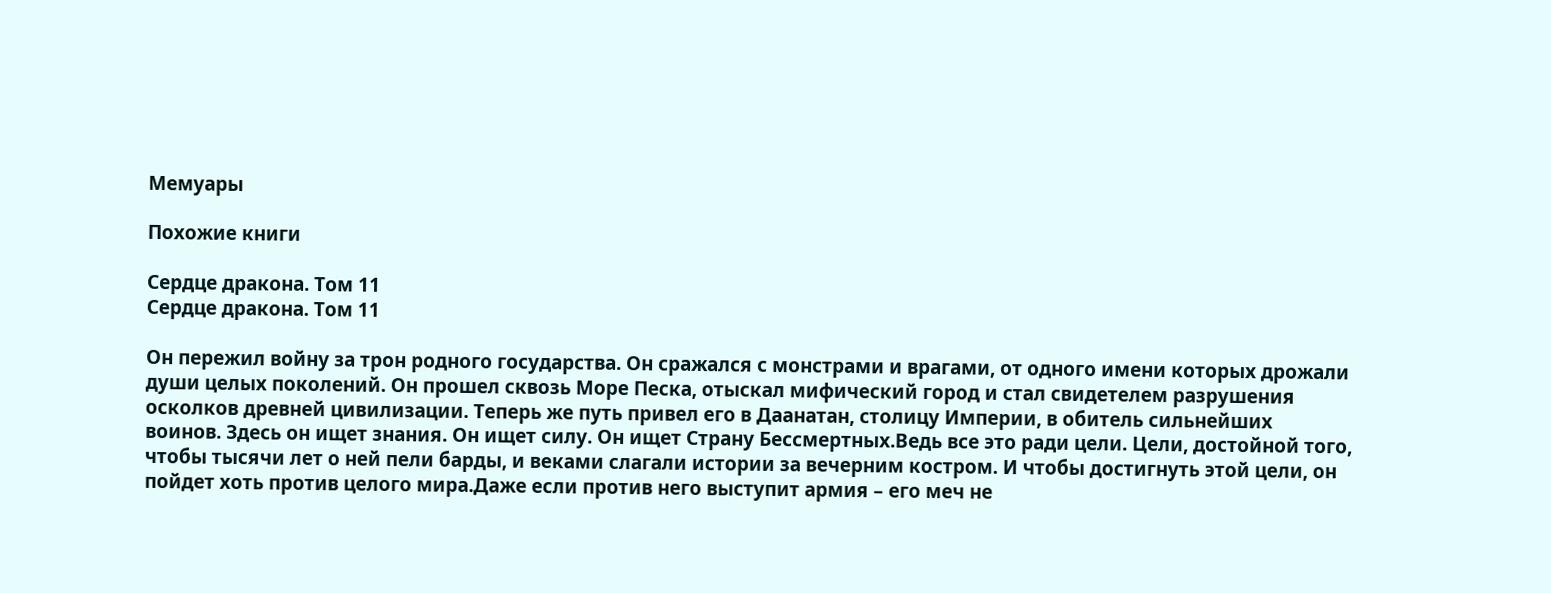Мемуары

Похожие книги

Сердце дракона. Том 11
Сердце дракона. Том 11

Он пережил войну за трон родного государства. Он сражался с монстрами и врагами, от одного имени которых дрожали души целых поколений. Он прошел сквозь Море Песка, отыскал мифический город и стал свидетелем разрушения осколков древней цивилизации. Теперь же путь привел его в Даанатан, столицу Империи, в обитель сильнейших воинов. Здесь он ищет знания. Он ищет силу. Он ищет Страну Бессмертных.Ведь все это ради цели. Цели, достойной того, чтобы тысячи лет о ней пели барды, и веками слагали истории за вечерним костром. И чтобы достигнуть этой цели, он пойдет хоть против целого мира.Даже если против него выступит армия – его меч не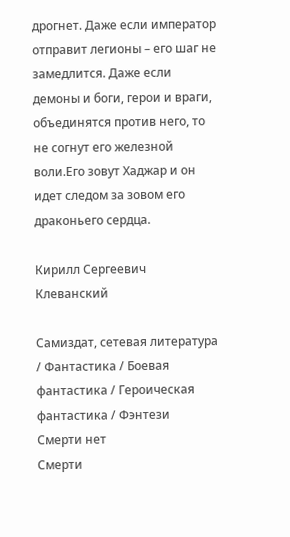дрогнет. Даже если император отправит легионы – его шаг не замедлится. Даже если демоны и боги, герои и враги, объединятся против него, то не согнут его железной воли.Его зовут Хаджар и он идет следом за зовом его драконьего сердца.

Кирилл Сергеевич Клеванский

Самиздат, сетевая литература / Фантастика / Боевая фантастика / Героическая фантастика / Фэнтези
Смерти нет
Смерти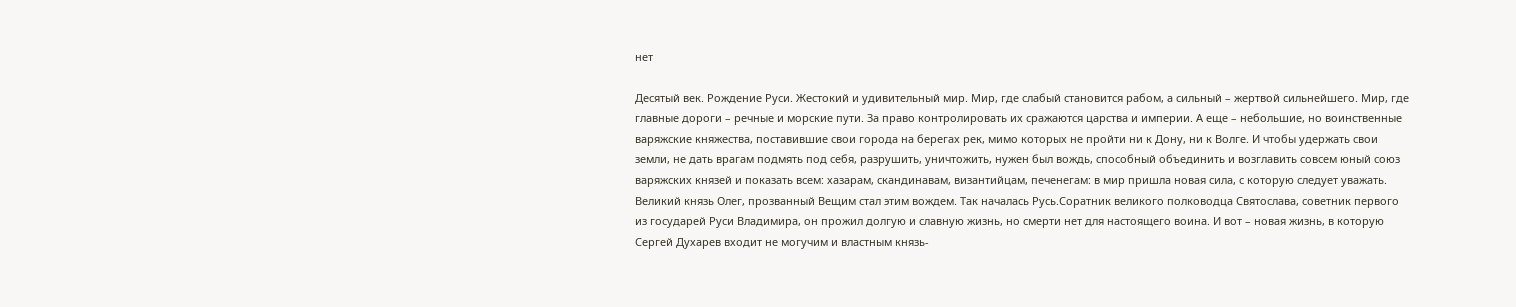нет

Десятый век. Рождение Руси. Жестокий и удивительный мир. Мир, где слабый становится рабом, а сильный – жертвой сильнейшего. Мир, где главные дороги – речные и морские пути. За право контролировать их сражаются царства и империи. А еще – небольшие, но воинственные варяжские княжества, поставившие свои города на берегах рек, мимо которых не пройти ни к Дону, ни к Волге. И чтобы удержать свои земли, не дать врагам подмять под себя, разрушить, уничтожить, нужен был вождь, способный объединить и возглавить совсем юный союз варяжских князей и показать всем: хазарам, скандинавам, византийцам, печенегам: в мир пришла новая сила, с которую следует уважать. Великий князь Олег, прозванный Вещим стал этим вождем. Так началась Русь.Соратник великого полководца Святослава, советник первого из государей Руси Владимира, он прожил долгую и славную жизнь, но смерти нет для настоящего воина. И вот – новая жизнь, в которую Сергей Духарев входит не могучим и властным князь-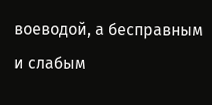воеводой, а бесправным и слабым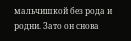мальчишкой без рода и родни. Зато он снова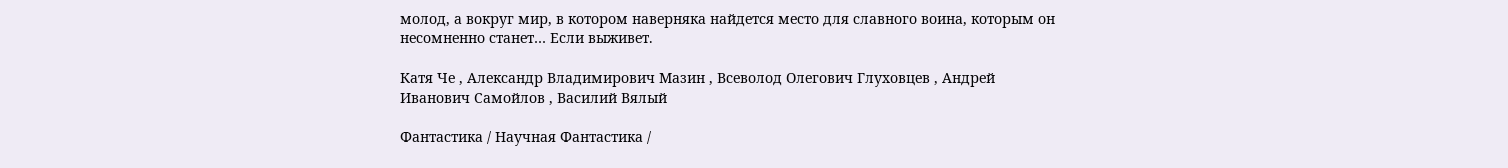молод, а вокруг мир, в котором наверняка найдется место для славного воина, которым он несомненно станет… Если выживет.

Катя Че , Александр Владимирович Мазин , Всеволод Олегович Глуховцев , Андрей Иванович Самойлов , Василий Вялый

Фантастика / Научная Фантастика /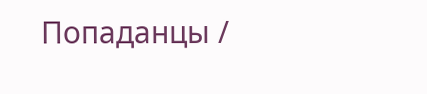Попаданцы /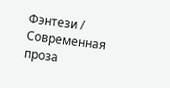Фэнтези / Современная проза